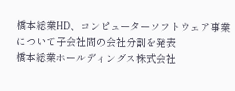橋本総業HD、コンピューターソフトウェア事業について子会社間の会社分割を発表
橋本総業ホールディングス株式会社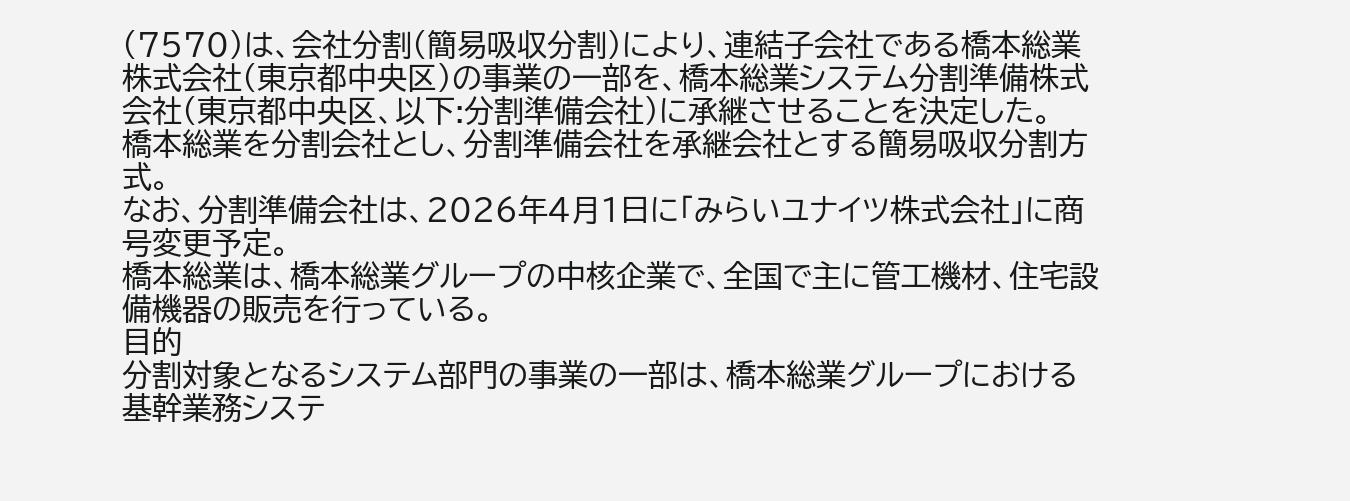(7570)は、会社分割(簡易吸収分割)により、連結子会社である橋本総業株式会社(東京都中央区)の事業の一部を、橋本総業システム分割準備株式会社(東京都中央区、以下:分割準備会社)に承継させることを決定した。
橋本総業を分割会社とし、分割準備会社を承継会社とする簡易吸収分割方式。
なお、分割準備会社は、2026年4月1日に「みらいユナイツ株式会社」に商号変更予定。
橋本総業は、橋本総業グループの中核企業で、全国で主に管工機材、住宅設備機器の販売を行っている。
目的
分割対象となるシステム部門の事業の一部は、橋本総業グループにおける基幹業務システ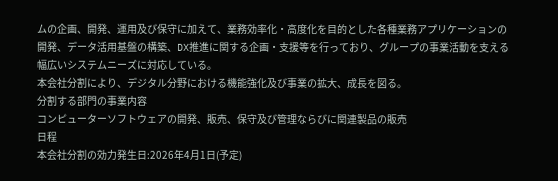ムの企画、開発、運用及び保守に加えて、業務効率化・高度化を目的とした各種業務アプリケーションの開発、データ活用基盤の構築、DX推進に関する企画・支援等を行っており、グループの事業活動を支える幅広いシステムニーズに対応している。
本会社分割により、デジタル分野における機能強化及び事業の拡大、成長を図る。
分割する部門の事業内容
コンピューターソフトウェアの開発、販売、保守及び管理ならびに関連製品の販売
日程
本会社分割の効力発生日:2026年4月1日(予定)